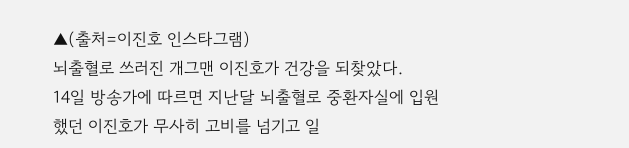▲(출처=이진호 인스타그램)
뇌출혈로 쓰러진 개그맨 이진호가 건강을 되찾았다.
14일 방송가에 따르면 지난달 뇌출혈로 중환자실에 입원했던 이진호가 무사히 고비를 넘기고 일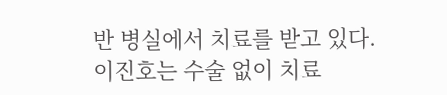반 병실에서 치료를 받고 있다.
이진호는 수술 없이 치료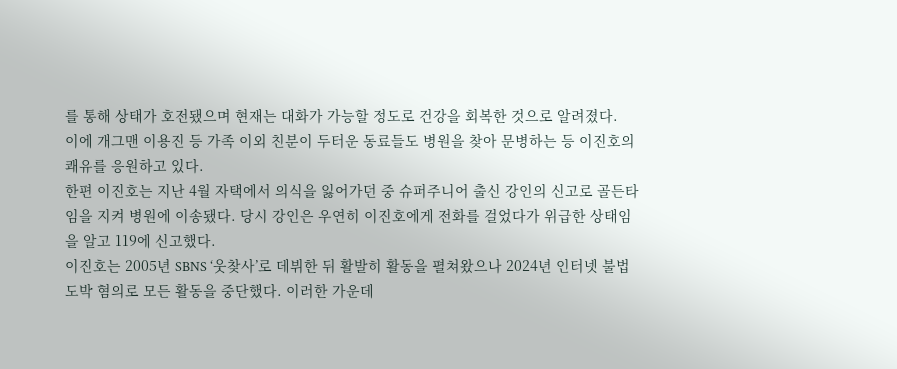를 통해 상태가 호전됐으며 현재는 대화가 가능할 정도로 건강을 회복한 것으로 알려졌다.
이에 개그맨 이용진 등 가족 이외 친분이 두터운 동료들도 병원을 찾아 문병하는 등 이진호의 쾌유를 응원하고 있다.
한편 이진호는 지난 4월 자택에서 의식을 잃어가던 중 슈퍼주니어 출신 강인의 신고로 골든타임을 지켜 병원에 이송됐다. 당시 강인은 우연히 이진호에게 전화를 걸었다가 위급한 상태임을 알고 119에 신고했다.
이진호는 2005년 SBNS ‘웃찾사’로 데뷔한 뒤 활발히 활동을 펼쳐왔으나 2024년 인터넷 불법 도박 혐의로 모든 활동을 중단했다. 이러한 가운데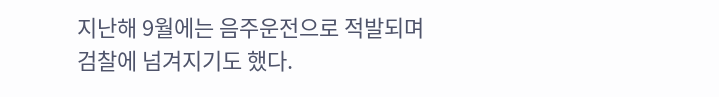지난해 9월에는 음주운전으로 적발되며 검찰에 넘겨지기도 했다.